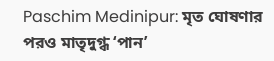Paschim Medinipur: মৃত ঘোষণার পরও মাতৃদুগ্ধ ‘পান’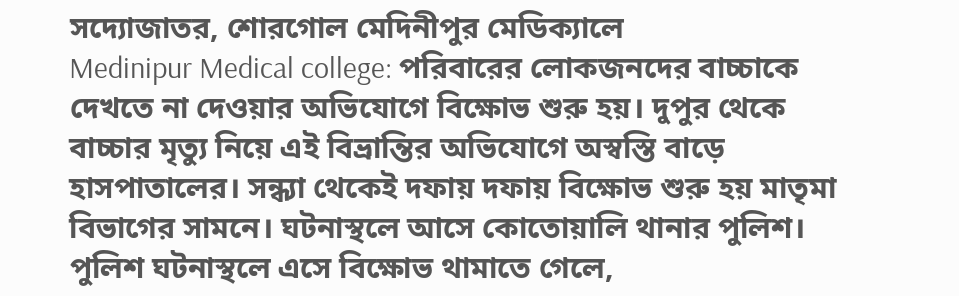সদ্যোজাতর, শোরগোল মেদিনীপুর মেডিক্যালে
Medinipur Medical college: পরিবারের লোকজনদের বাচ্চাকে দেখতে না দেওয়ার অভিযোগে বিক্ষোভ শুরু হয়। দুপুর থেকে বাচ্চার মৃত্যু নিয়ে এই বিভ্রান্তির অভিযোগে অস্বস্তি বাড়ে হাসপাতালের। সন্ধ্যা থেকেই দফায় দফায় বিক্ষোভ শুরু হয় মাতৃমা বিভাগের সামনে। ঘটনাস্থলে আসে কোতোয়ালি থানার পুলিশ। পুলিশ ঘটনাস্থলে এসে বিক্ষোভ থামাতে গেলে,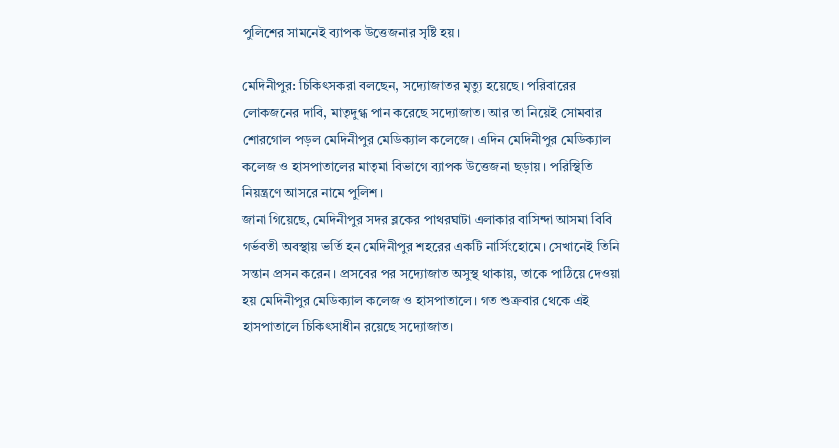পুলিশের সামনেই ব্যাপক উত্তেজনার সৃষ্টি হয়।

মেদিনীপুর: চিকিৎসকরা বলছেন, সদ্যোজাতর মৃত্যু হয়েছে। পরিবারের লোকজনের দাবি, মাতৃদুগ্ধ পান করেছে সদ্যোজাত। আর তা নিয়েই সোমবার শোরগোল পড়ল মেদিনীপুর মেডিক্যাল কলেজে। এদিন মেদিনীপুর মেডিক্যাল কলেজ ও হাসপাতালের মাতৃমা বিভাগে ব্যাপক উত্তেজনা ছড়ায়। পরিস্থিতি নিয়ন্ত্রণে আসরে নামে পুলিশ।
জানা গিয়েছে, মেদিনীপুর সদর ব্লকের পাথরঘাটা এলাকার বাসিন্দা আসমা বিবি গর্ভবতী অবস্থায় ভর্তি হন মেদিনীপুর শহরের একটি নার্সিংহোমে। সেখানেই তিনি সন্তান প্রসন করেন। প্রসবের পর সদ্যোজাত অসুস্থ থাকায়, তাকে পাঠিয়ে দেওয়া হয় মেদিনীপুর মেডিক্যাল কলেজ ও হাসপাতালে। গত শুক্রবার থেকে এই হাসপাতালে চিকিৎসাধীন রয়েছে সদ্যোজাত।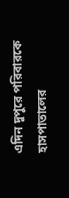এদিন দুপুরে পরিবারকে হাসপাতালের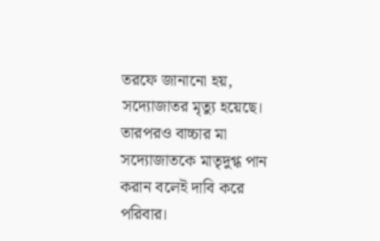তরফে জানানো হয়, সদ্যোজাতর মৃত্যু হয়েছে। তারপরও বাচ্চার মা সদ্যোজাতকে মাতৃদুগ্ধ পান করান বলেই দাবি করে পরিবার।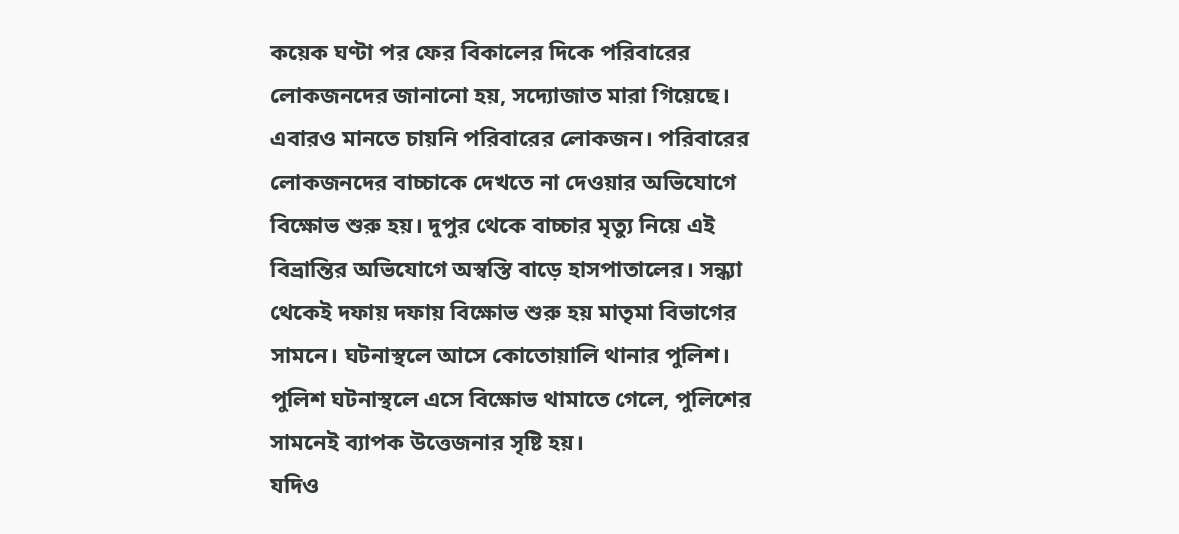কয়েক ঘণ্টা পর ফের বিকালের দিকে পরিবারের লোকজনদের জানানো হয়, সদ্যোজাত মারা গিয়েছে। এবারও মানতে চায়নি পরিবারের লোকজন। পরিবারের লোকজনদের বাচ্চাকে দেখতে না দেওয়ার অভিযোগে বিক্ষোভ শুরু হয়। দুপুর থেকে বাচ্চার মৃত্যু নিয়ে এই বিভ্রান্তির অভিযোগে অস্বস্তি বাড়ে হাসপাতালের। সন্ধ্যা থেকেই দফায় দফায় বিক্ষোভ শুরু হয় মাতৃমা বিভাগের সামনে। ঘটনাস্থলে আসে কোতোয়ালি থানার পুলিশ। পুলিশ ঘটনাস্থলে এসে বিক্ষোভ থামাতে গেলে, পুলিশের সামনেই ব্যাপক উত্তেজনার সৃষ্টি হয়।
যদিও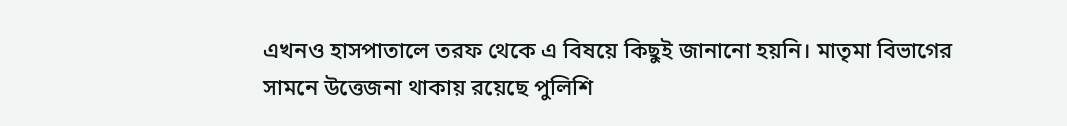এখনও হাসপাতালে তরফ থেকে এ বিষয়ে কিছুই জানানো হয়নি। মাতৃমা বিভাগের সামনে উত্তেজনা থাকায় রয়েছে পুলিশি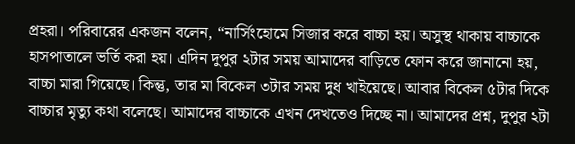প্রহরা। পরিবারের একজন বলেন, “নার্সিংহোমে সিজার করে বাচ্চা হয়। অসুস্থ থাকায় বাচ্চাকে হাসপাতালে ভর্তি করা হয়। এদিন দুপুর ২টার সময় আমাদের বাড়িতে ফোন করে জানানো হয়, বাচ্চা মারা গিয়েছে। কিন্তু, তার মা বিকেল ৩টার সময় দুধ খাইয়েছে। আবার বিকেল ৫টার দিকে বাচ্চার মৃত্যু কথা বলেছে। আমাদের বাচ্চাকে এখন দেখতেও দিচ্ছে না। আমাদের প্রশ্ন, দুপুর ২টা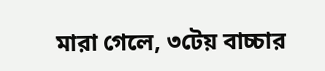মারা গেলে, ৩টেয় বাচ্চার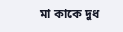মা কাকে দুধ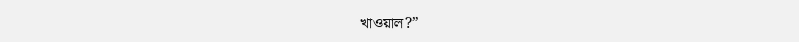খাওয়াল?”